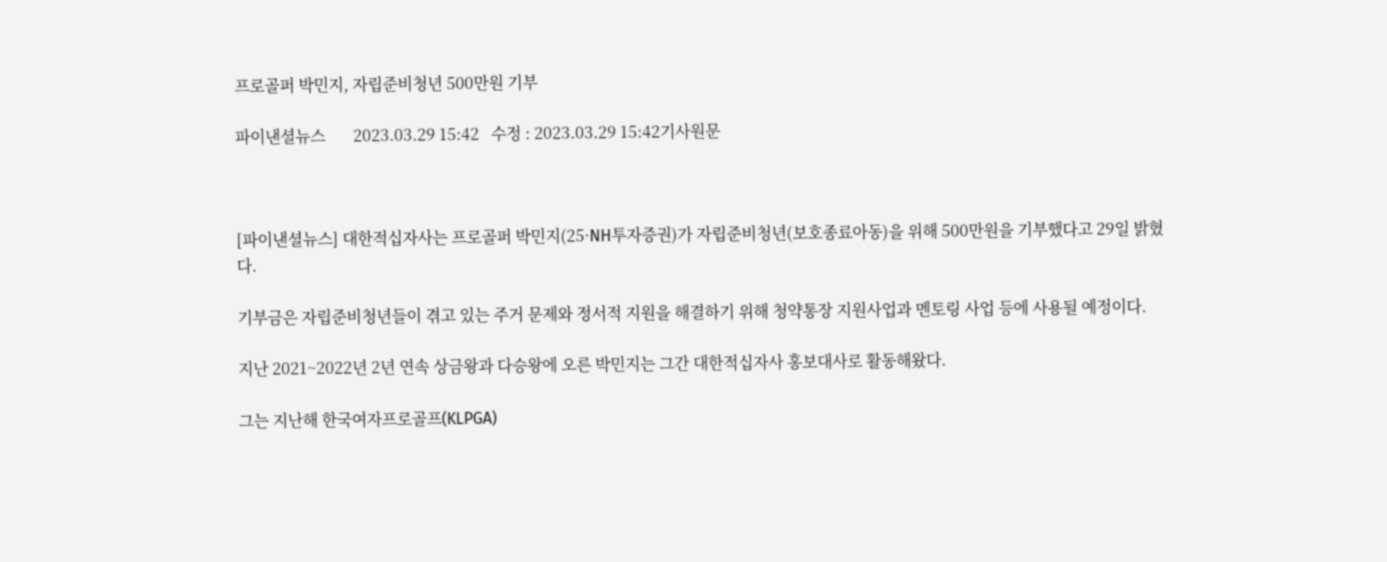프로골퍼 박민지, 자립준비청년 500만원 기부

파이낸셜뉴스       2023.03.29 15:42   수정 : 2023.03.29 15:42기사원문



[파이낸셜뉴스] 대한적십자사는 프로골퍼 박민지(25·NH투자증권)가 자립준비청년(보호종료아동)을 위해 500만원을 기부했다고 29일 밝혔다.

기부금은 자립준비청년들이 겪고 있는 주거 문제와 정서적 지원을 해결하기 위해 청약통장 지원사업과 멘토링 사업 등에 사용될 예정이다.

지난 2021~2022년 2년 연속 상금왕과 다승왕에 오른 박민지는 그간 대한적십자사 홍보대사로 활동해왔다.

그는 지난해 한국여자프로골프(KLPGA)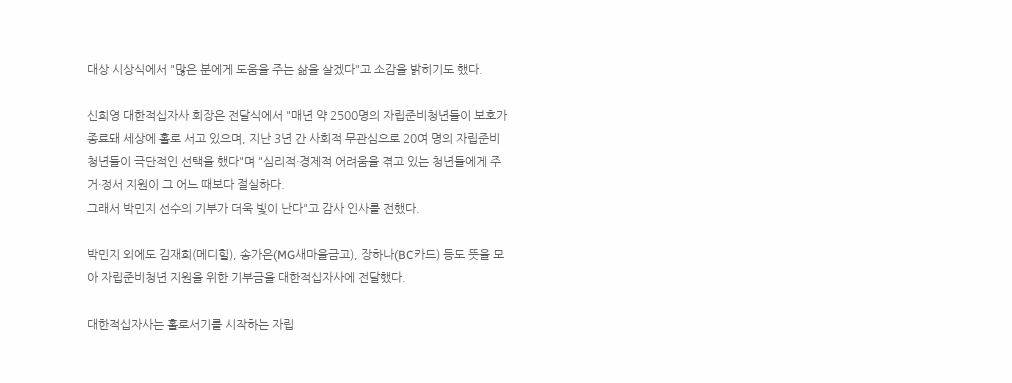대상 시상식에서 "많은 분에게 도움을 주는 삶을 살겠다"고 소감을 밝히기도 했다.

신희영 대한적십자사 회장은 전달식에서 "매년 약 2500명의 자립준비청년들이 보호가 종료돼 세상에 홀로 서고 있으며, 지난 3년 간 사회적 무관심으로 20여 명의 자립준비청년들이 극단적인 선택을 했다"며 "심리적·경제적 어려움을 겪고 있는 청년들에게 주거·정서 지원이 그 어느 때보다 절실하다.
그래서 박민지 선수의 기부가 더욱 빛이 난다"고 감사 인사를 전했다.

박민지 외에도 김재희(메디힐), 송가은(MG새마을금고), 장하나(BC카드) 등도 뜻을 모아 자립준비청년 지원을 위한 기부금을 대한적십자사에 전달했다.

대한적십자사는 홀로서기를 시작하는 자립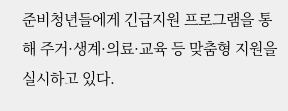준비청년들에게 긴급지원 프로그램을 통해 주거·생계·의료·교육 등 맞춤형 지원을 실시하고 있다.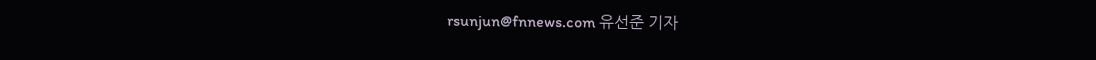rsunjun@fnnews.com 유선준 기자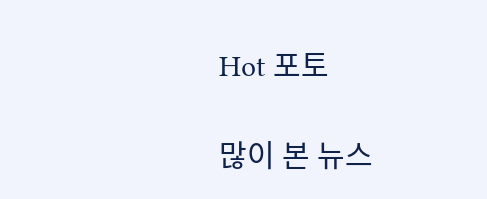Hot 포토

많이 본 뉴스